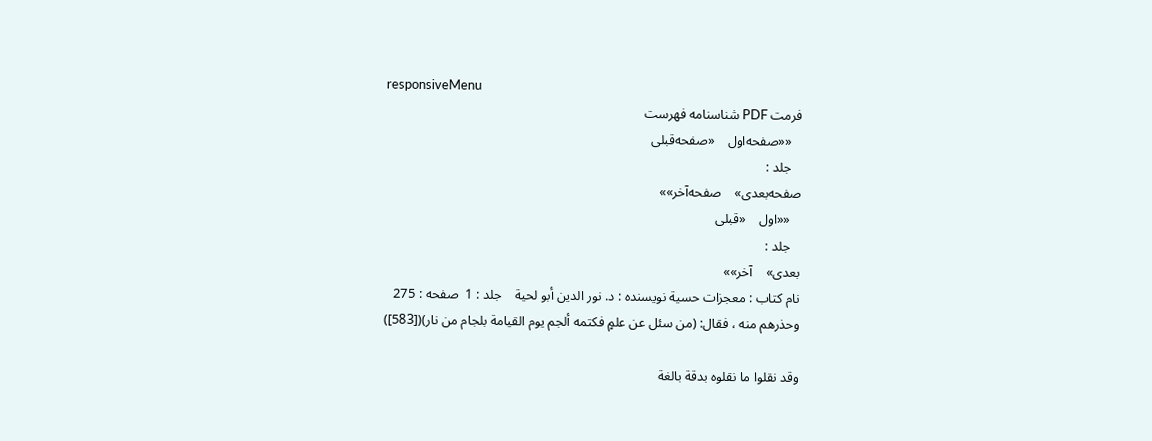responsiveMenu
فرمت PDF شناسنامه فهرست
   ««صفحه‌اول    «صفحه‌قبلی
   جلد :
صفحه‌بعدی»    صفحه‌آخر»»
   ««اول    «قبلی
   جلد :
بعدی»    آخر»»
نام کتاب : معجزات حسية نویسنده : د. نور الدين أبو لحية    جلد : 1  صفحه : 275
وحذرهم منه ، فقال: (من سئل عن علمٍ فكتمه ألجم يوم القيامة بلجام من نار)([583])

وقد نقلوا ما نقلوه بدقة بالغة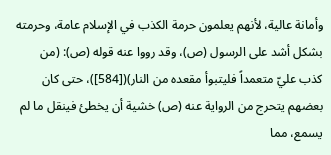وأمانة عالية، لأنهم يعلمون حرمة الكذب في الإسلام عامة، وحرمته بشكل أشد على الرسول (ص)، وقد رووا عنه قوله (ص): (من كذب عليّ متعمداً فليتبوأ مقعده من النار)([584])، حتى كان بعضهم يتحرج من الرواية عنه (ص) خشية أن يخطئ فينقل ما لم يسمع، مما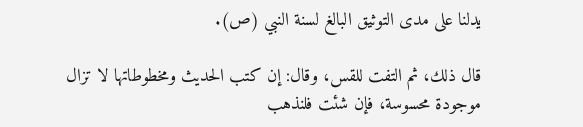يدلنا على مدى التوثيق البالغ لسنة النبي (ص).

قال ذلك، ثم التفت للقس، وقال: إن كتب الحديث ومخطوطاتها لا تزال موجودة محسوسة، فإن شئت فلنذهب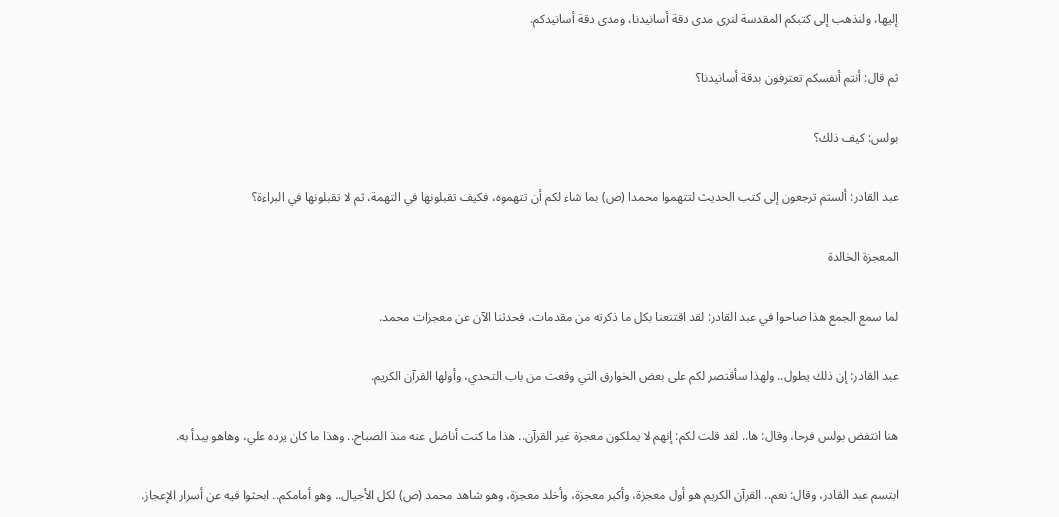إليها، ولنذهب إلى كتبكم المقدسة لنرى مدى دقة أسانيدنا، ومدى دقة أسانيدكم.

ثم قال: أنتم أنفسكم تعترفون بدقة أسانيدنا؟

بولس: كيف ذلك؟

عبد القادر: ألستم ترجعون إلى كتب الحديث لتتهموا محمدا (ص) بما شاء لكم أن تتهموه، فكيف تقبلونها في التهمة، ثم لا تقبلونها في البراءة؟

المعجزة الخالدة

لما سمع الجمع هذا صاحوا في عبد القادر: لقد اقتنعنا بكل ما ذكرته من مقدمات، فحدثنا الآن عن معجزات محمد.

عبد القادر: إن ذلك يطول.. ولهذا سأقتصر لكم على بعض الخوارق التي وقعت من باب التحدي، وأولها القرآن الكريم.

هنا انتفض بولس فرحا، وقال: ها.. لقد قلت لكم: إنهم لا يملكون معجزة غير القرآن.. هذا ما كنت أناضل عنه منذ الصباح.. وهذا ما كان يرده علي، وهاهو يبدأ به.

ابتسم عبد القادر، وقال: نعم.. القرآن الكريم هو أول معجزة، وأكبر معجزة، وأخلد معجزة، وهو شاهد محمد (ص) لكل الأجيال.. وهو أمامكم.. ابحثوا فيه عن أسرار الإعجاز.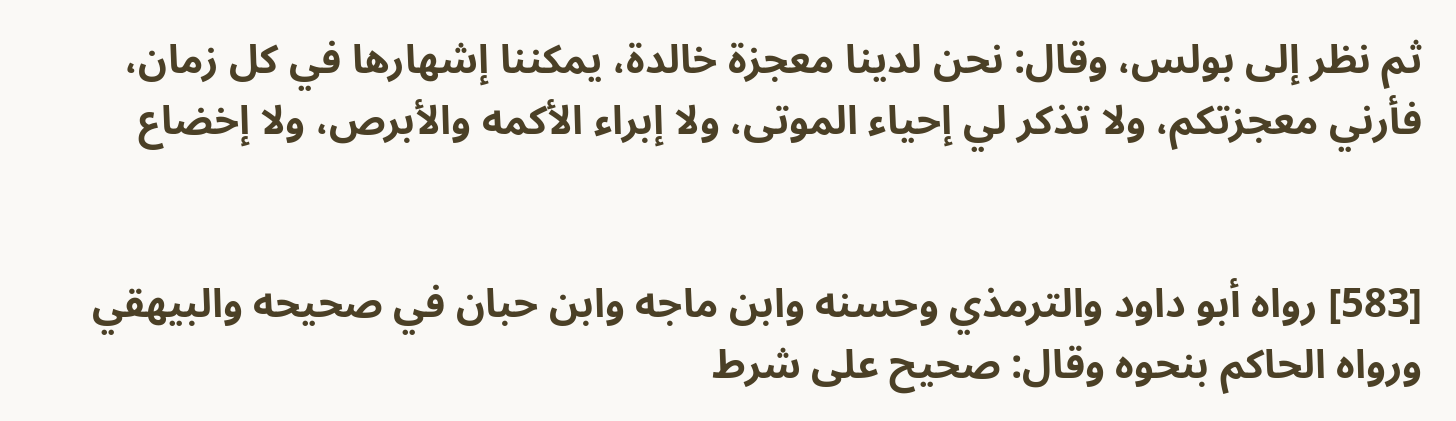ثم نظر إلى بولس، وقال: نحن لدينا معجزة خالدة، يمكننا إشهارها في كل زمان، فأرني معجزتكم، ولا تذكر لي إحياء الموتى، ولا إبراء الأكمه والأبرص، ولا إخضاع


[583] رواه أبو داود والترمذي وحسنه وابن ماجه وابن حبان في صحيحه والبيهقي ورواه الحاكم بنحوه وقال: صحيح على شرط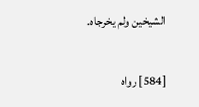الشيخين ولم يخرجاه.

[584] رواه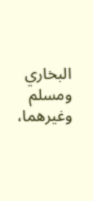البخاري ومسلم وغيرهما،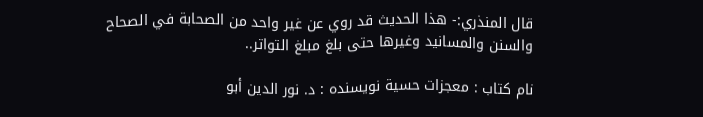قال المنذري:- هذا الحديث قد روي عن غير واحد من الصحابة في الصحاح والسنن والمسانيد وغيرها حتى بلغ مبلغ التواتر..

نام کتاب : معجزات حسية نویسنده : د. نور الدين أبو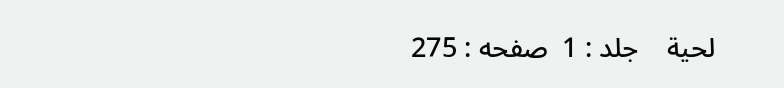لحية    جلد : 1  صفحه : 275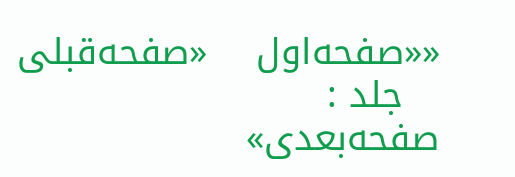««صفحه‌اول    «صفحه‌قبلی
   جلد :
صفحه‌بعدی»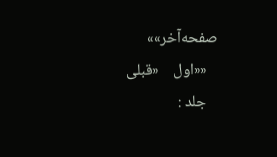صفحه‌آخر»»
   ««اول    «قبلی
   جلد :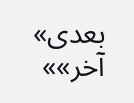بعدی»    آخر»»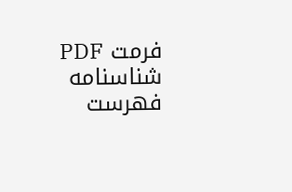فرمت PDF شناسنامه فهرست